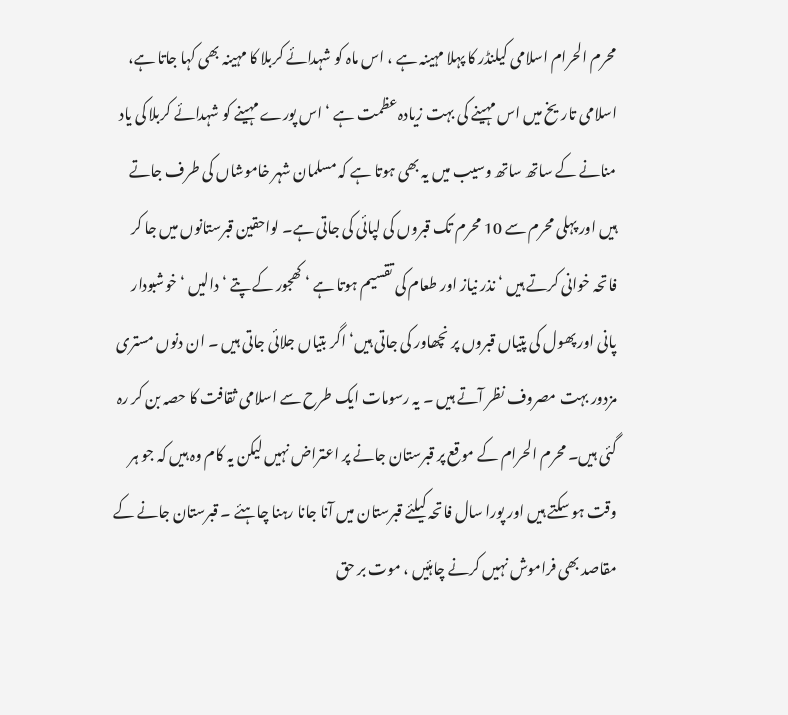محرم الحرام اسلامی کیلنڈر کا پہلا مہینہ ہے ، اس ماہ کو شہدائے کربلا کا مہینہ بھی کہا جاتا ہے، اسلامی تاریخ میں اس مہینے کی بہت زیادہ عظمت ہے ‘ اس پورے مہینے کو شہدائے کربلا کی یاد منانے کے ساتھ ساتھ وسیب میں یہ بھی ہوتا ہے کہ مسلمان شہر خاموشاں کی طرف جاتے ہیں اور پہلی محرم سے 10 محرم تک قبروں کی لپائی کی جاتی ہے۔ لواحقین قبرستانوں میں جا کر فاتحہ خوانی کرتے ہیں ‘ نذر نیاز اور طعام کی تقسیم ہوتا ہے ‘ کھجور کے پتے ‘ دالیں ‘ خوشبودار پانی اور پھول کی پتیاں قبروں پر نچھاور کی جاتی ہیں‘ اگر بتیاں جلائی جاتی ہیں ۔ ان دنوں مستری مزدور بہت مصروف نظر آتے ہیں ۔ یہ رسومات ایک طرح سے اسلامی ثقافت کا حصہ بن کر رہ گئی ہیں۔ محرم الحرام کے موقع پر قبرستان جانے پر اعتراض نہیں لیکن یہ کام وہ ہیں کہ جو ہر وقت ہو سکتے ہیں اور پورا سال فاتحہ کیلئے قبرستان میں آنا جانا رہنا چاہئے ۔ قبرستان جانے کے مقاصد بھی فراموش نہیں کرنے چاہئیں ، موت بر حق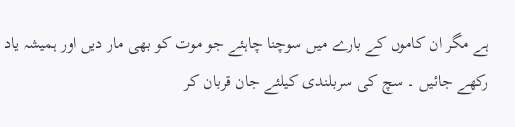ہے مگر ان کاموں کے بارے میں سوچنا چاہئے جو موت کو بھی مار دیں اور ہمیشہ یاد رکھے جائیں ۔ سچ کی سربلندی کیلئے جان قربان کر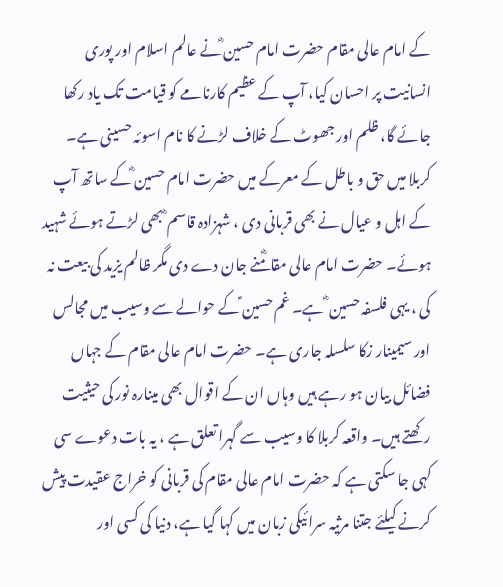کے امام عالی مقام حضرت امام حسین ؓنے عالم اسلام اور پوری انسانیت پر احسان کیا، آپ کے عظیم کارنامے کو قیامت تک یاد رکھا جائے گا، ظلم اور جھوٹ کے خلاف لڑنے کا نام اسوئہ حسینی ہے۔ کربلا میں حق و باطل کے معرکے میں حضرت امام حسین ؓکے ساتھ آپ کے اہل و عیال نے بھی قربانی دی ، شہزادہ قاسم ؓ بھی لڑتے ہوئے شہید ہوئے۔ حضرت امام عالی مقامؓنے جان دے دی مگر ظالم یزید کی بیعت نہ کی ، یہی فلسفہ حسین ؓ ہے۔ غم حسین ؑکے حوالے سے وسیب میں مجالس اور سیمینار زکا سلسلہ جاری ہے۔ حضرت امام عالی مقام کے جہاں فضائل بیان ہو رہے ہیں وہاں ان کے اقوال بھی مینارہ نور کی حیثیت رکھتے ہیں۔ واقعہ کربلا کا وسیب سے گہرا تعلق ہے ، یہ بات دعوے سی کہی جا سکتی ہے کہ حضرت امام عالی مقام کی قربانی کو خراج عقیدت پیش کرنے کیلئے جتنا مرثیہ سرائیکی زبان میں کہا گیا ہے، دنیا کی کسی اور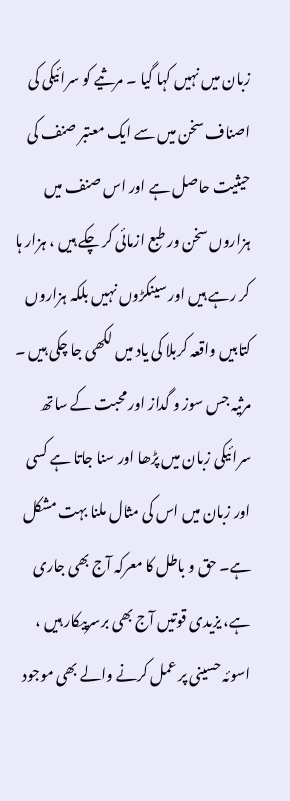زبان میں نہیں کہا گیا ۔ مرثیے کو سرائیکی کی اصناف سخن میں سے ایک معتبر صنف کی حیثیت حاصل ہے اور اس صنف میں ہزاروں سخن ور طبع ازمائی کر چکے ہیں ، ہزار ہا کر رہے ہیں اور سینکڑوں نہیں بلکہ ہزاروں کتابیں واقعہ کربلا کی یاد میں لکھی جا چکی ہیں ۔ مرثیہ جس سوز و گداز اور محبت کے ساتھ سرائیکی زبان میں پڑھا اور سنا جاتا ہے کسی اور زبان میں اس کی مثال ملنا بہت مشکل ہے۔ حق و باطل کا معرکہ آج بھی جاری ہے، یزیدی قوتیں آج بھی برسرپیکار ہیں ، اسوئہ حسینی پر عمل کرنے والے بھی موجود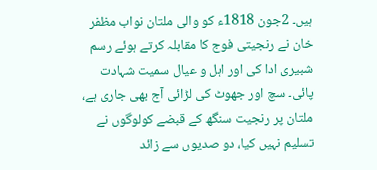ہیں۔ 2جون 1818ء کو والی ملتان نواب مظفر خان نے رنجیتی فوج کا مقابلہ کرتے ہوئے رسم شبیری ادا کی اور اہل و عیال سمیت شہادت پائی۔ سچ اور جھوٹ کی لڑائی آج بھی جاری ہے، ملتان پر رنجیت سنگھ کے قبضے کولوگوں نے تسلیم نہیں کیا، دو صدیوں سے زائد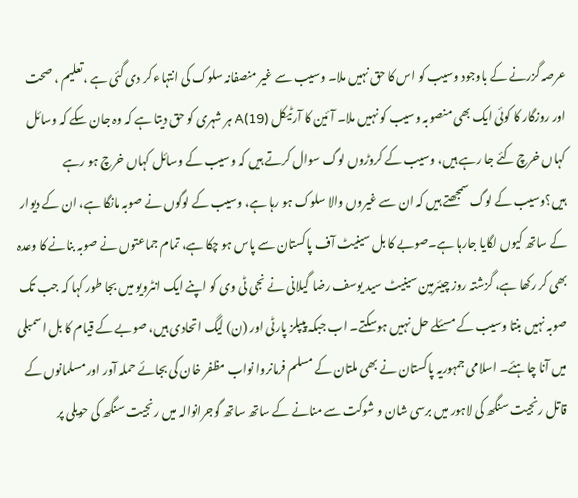عرصہ گزرنے کے باوجود وسیب کو اس کا حق نہیں ملا۔ وسیب سے غیر منصفانہ سلوک کی انتہاء کر دی گئی ہے ،تعلیم ، صحت اور روزگار کا کوئی ایک بھی منصوبہ وسیب کو نہیں ملا۔ آئین کا آرٹیکل A(19) ہر شہری کو حق دیتا ہے کہ وہ جان سکے کہ وسائل کہاں خرچ کئے جا رہے ہیں، وسیب کے کروڑوں لوگ سوال کرتے ہیں کہ وسیب کے وسائل کہاں خرچ ہو رہے ہیں؟وسیب کے لوگ سمجھتے ہیں کہ ان سے غیروں والا سلوک ہو رہا ہے، وسیب کے لوگوں نے صوبہ مانگا ہے، ان کے دیوار کے ساتھ کیوں لگایا جارہا ہے۔صوبے کا بل سینیٹ آف پاکستان سے پاس ہو چکا ہے، تمام جماعتوں نے صوبہ بنانے کا وعدہ بھی کر رکھا ہے، گزشتہ روز چیئرمین سینیٹ سید یوسف رضا گیلانی نے نجی ٹی وی کو اپنے ایک انٹرویو میں بجا طور کہا کہ جب تک صوبہ نہیں بنتا وسیب کے مسئلے حل نہیں ہوسکتے۔ اب جبکہ پیپلز پارٹی اور (ن) لیگ اتحادی ہیں، صوبے کے قیام کا بل اسمبلی میں آنا چاہئے۔ اسلامی جمہوریہ پاکستان نے بھی ملتان کے مسلم فرمانروا نواب مظفر خان کی بجائے حملہ آور اور مسلمانوں کے قاتل رنجیت سنگھ کی لاہور میں برسی شان و شوکت سے منانے کے ساتھ ساتھ گوجرانوالہ میں رنجیت سنگھ کی حویلی پر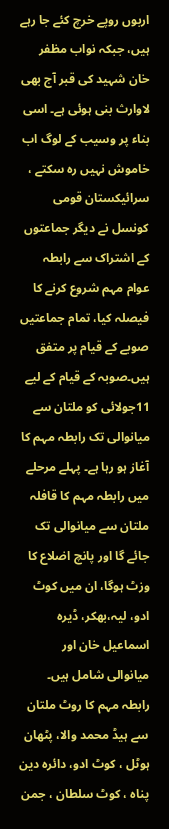اربوں روپے خرچ کئے جا رہے ہیں، جبکہ نواب مظفر خان شہید کی قبر آج بھی لاوارث بنی ہوئی ہے۔ اسی بناء پر وسیب کے لوگ اب خاموش نہیں رہ سکتے ، سرائیکستان قومی کونسل نے دیگر جماعتوں کے اشتراک سے رابطہ عوام مہم شروع کرنے کا فیصلہ کیا، تمام جماعتیں صوبے کے قیام پر متفق ہیں۔صوبہ کے قیام کے لیے 11جولائی کو ملتان سے میانوالی تک رابطہ مہم کا آغاز ہو رہا ہے۔ پہلے مرحلے میں رابطہ مہم کا قافلہ ملتان سے میانوالی تک جائے گا اور پانچ اضلاع کا وزٹ ہوگا، ان میں کوٹ ادو، لیہ،بھکر، ڈیرہ اسماعیل خان اور میانوالی شامل ہیں۔ رابطہ مہم کا روٹ ملتان سے ہیڈ محمد والا، پٹھان ہوٹل ، کوٹ ادو، دائرہ دین پناہ ، کوٹ سلطان ، جمن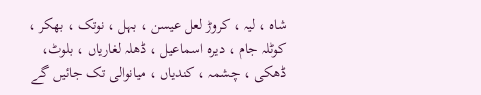شاہ ، لیہ ، کروڑ لعل عیسن ، بہل ، نوتک ، بھکر ، کوٹلہ جام ، دیرہ اسماعیل ، ڈھلہ لغاریاں ، بلوٹ، ڈھکی ، چشمہ ، کندیاں ، میانوالی تک جائیں گے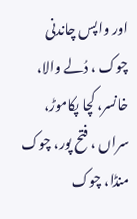اور واپس چاندنی چوک ، دُلے والا، خانسر، کچا پکاموڑ، سراں ، فتح پور، چوک منڈا، چوک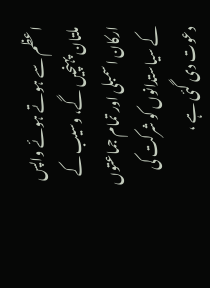اعظم سے ہوتے ہوئے واپس ملتان پہنچیں گے، وسیب کے ارکان اسمبلی اور تمام جماعتوں کے سیاستدانوں کو شرکت کی دعوت دی گئی ہے ،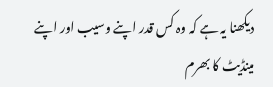دیکھنا یہ ہے کہ وہ کس قدر اپنے وسیب اور اپنے مینڈیٹ کا بھرم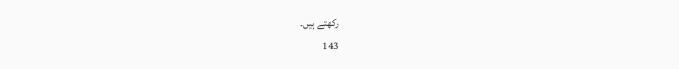رکھتے ہیں۔
143